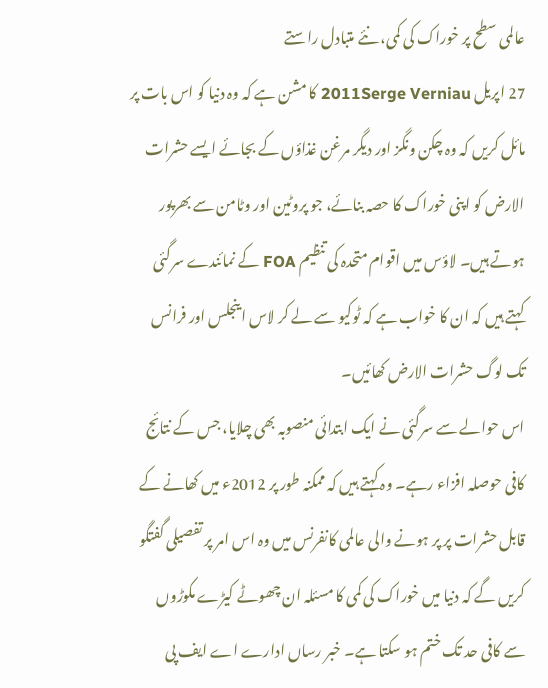عالمی سطح پر خوراک کی کمی، نئے متبادل راستے
27 اپریل 2011Serge Verniau کا مشن ہے کہ وہ دنیا کو اس بات پر مائل کریں کہ وہ چکن ونگز اور دیگر مرغن غذاؤں کے بجائے ایسے حشرات الارض کو اپنی خوراک کا حصہ بنائے، جو پروٹین اور وٹامن سے بھرپور ہوتے ہیں۔ لاؤس میں اقوام متحدہ کی تنظیم FOA کے نمائندے سرگئی کہتے ہیں کہ ان کا خواب ہے کہ ٹوکیو سے لے کر لاس اینجلس اور فرانس تک لوگ حشرات الارض کھائیں۔
اس حوالے سے سرگئی نے ایک ابتدائی منصوبہ بھی چلایا، جس کے نتائج کافی حوصلہ افزاء رہے۔ وہ کہتے ہیں کہ ممکنہ طور پر 2012ء میں کھانے کے قابل حشرات پر پر ہونے والی عالمی کانفرنس میں وہ اس امر پر تفصیلی گفتگو کریں گے کہ دنیا میں خوراک کی کمی کا مسئلہ ان چھوٹے کیڑے مکوڑوں سے کافی حد تک ختم ہو سکتا ہے۔ خبر رساں ادارے اے ایف پی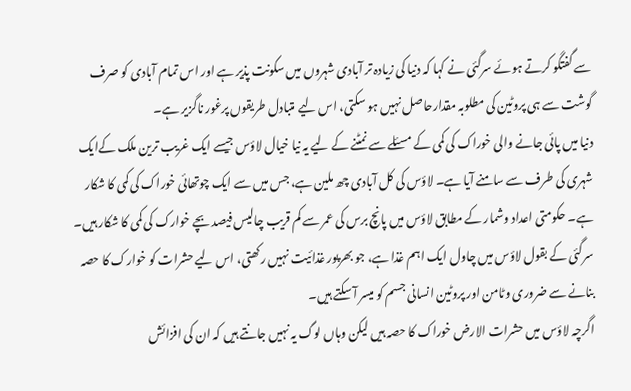سے گفتگو کرتے ہوئے سرگئی نے کہا کہ دنیا کی زیادہ تر آبادی شہروں میں سکونت پذیر ہے اور اس تمام آبادی کو صرف گوشت سے ہی پروٹین کی مطلوبہ مقدارحاصل نہیں ہو سکتی، اس لیے متبادل طریقوں پرغور ناگزیر ہے۔
دنیا میں پائی جانے والی خوراک کی کمی کے مسئلے سے نمٹنے کے لیے یہ نیا خیال لاؤس جیسے ایک غریب ترین ملک کےایک شہری کی طرف سے سامنے آیا ہے۔ لاؤس کی کل آبادی چھ ملین ہے، جس میں سے ایک چوتھائی خوراک کی کمی کا شکار ہے۔ حکومتی اعداد وشمار کے مطابق لاؤس میں پانچ برس کی عمر سے کم قریب چالیس فیصد بچے خوارک کی کمی کا شکار ہیں۔ سرگئی کے بقول لاؤس میں چاول ایک اہم غذا ہے، جو بھرپور غذائیت نہیں رکھتی، اس لیے حشرات کو خوارک کا حصہ بنانے سے ضروری وٹامن اور پروٹین انسانی جسم کو میسر آ سکتے ہیں۔
اگرچہ لاؤس میں حشرات الارض خوراک کا حصہ ہیں لیکن وہاں لوگ یہ نہیں جانتے ہیں کہ ان کی افزائش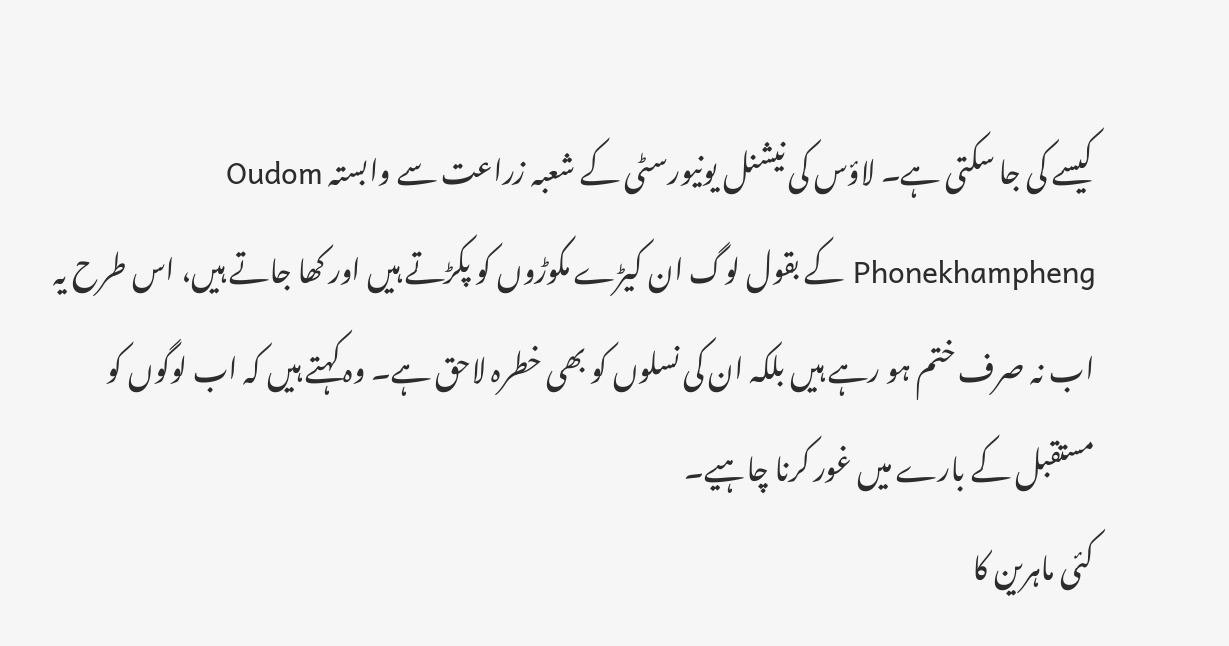کیسے کی جا سکتی ہے۔ لاؤس کی نیشنل یونیورسٹی کے شعبہ زراعت سے وابستہ Oudom Phonekhampheng کے بقول لوگ ان کیڑے مکوڑوں کو پکڑتے ہیں اور کھا جاتے ہیں، اس طرح یہ اب نہ صرف ختم ہو رہے ہیں بلکہ ان کی نسلوں کو بھی خطرہ لاحق ہے۔ وہ کہتے ہیں کہ اب لوگوں کو مستقبل کے بارے میں غور کرنا چاہیے۔
کئی ماہرین کا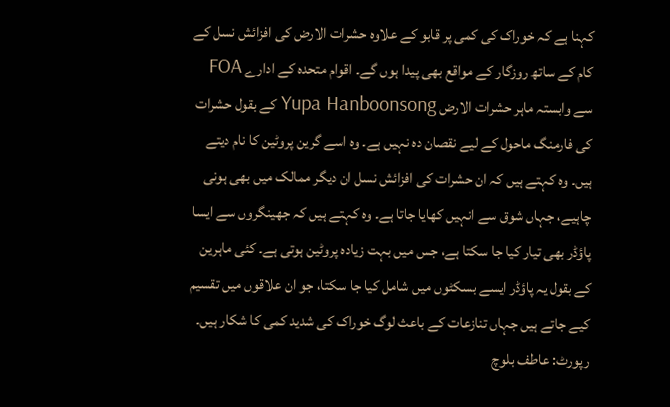کہنا ہے کہ خوراک کی کمی پر قابو کے علاوہ حشرات الارض کی افزائش نسل کے کام کے ساتھ روزگار کے مواقع بھی پیدا ہوں گے۔ اقوام متحدہ کے ادارے FOA سے وابستہ ماہر حشرات الارض Yupa Hanboonsong کے بقول حشرات کی فارمنگ ماحول کے لیے نقصان دہ نہیں ہے۔ وہ اسے گرین پروٹین کا نام دیتے ہیں۔ وہ کہتے ہیں کہ ان حشرات کی افزائش نسل ان دیگر ممالک میں بھی ہونی چاہیے، جہاں شوق سے انہیں کھایا جاتا ہے۔ وہ کہتے ہیں کہ جھینگروں سے ایسا پاؤڈر بھی تیار کیا جا سکتا ہے، جس میں بہت زیادہ پروٹین ہوتی ہے۔ کئی ماہرین کے بقول یہ پاؤڈر ایسے بسکٹوں میں شامل کیا جا سکتا، جو ان علاقوں میں تقسیم کیے جاتے ہیں جہاں تنازعات کے باعث لوگ خوراک کی شدید کمی کا شکار ہیں۔
رپورٹ: عاطف بلوچ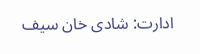ادارت: شادی خان سیف